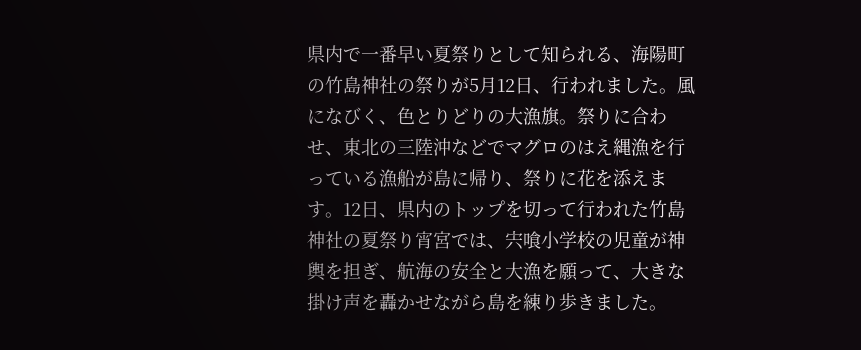県内で一番早い夏祭りとして知られる、海陽町の竹島神社の祭りが5月12日、行われました。風になびく、色とりどりの大漁旗。祭りに合わせ、東北の三陸沖などでマグロのはえ縄漁を行っている漁船が島に帰り、祭りに花を添えます。12日、県内のトップを切って行われた竹島神社の夏祭り宵宮では、宍喰小学校の児童が神輿を担ぎ、航海の安全と大漁を願って、大きな掛け声を轟かせながら島を練り歩きました。